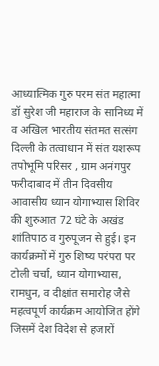आध्यात्मिक गुरु परम संत महात्मा डॉ सुरेश जी महाराज के सानिध्य में व अखिल भारतीय संतमत सत्संग दिल्ली के तत्वाधान में संत यशरूप तपोभूमि परिसर , ग्राम अनंगपुर फरीदाबाद में तीन दिवसीय आवासीय ध्यान योगाभ्यास शिविर की शुरुआत 72 घंटे के अखंड शांतिपाठ व गुरुपूजन से हुई। इन कार्यक्रमों में गुरु शिष्य परंपरा पर टोली चर्चा, ध्यान योगाभ्यास, रामधुन, व दीक्षांत समारोह जैसे महत्वपूर्ण कार्यक्रम आयोजित होंगे जिसमें देश विदेश से हजारों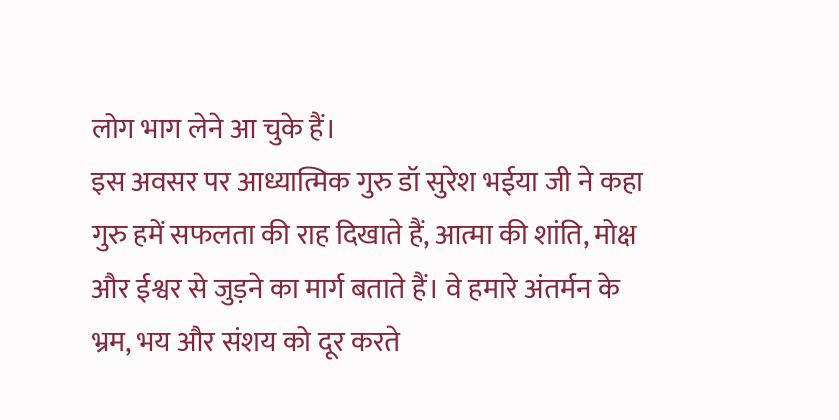लोग भाग लेने आ चुके हैं।
इस अवसर पर आध्यात्मिक गुरु डॉ सुरेश भईया जी ने कहा गुरु हमें सफलता की राह दिखाते हैं, आत्मा की शांति, मोक्ष और ईश्वर से जुड़ने का मार्ग बताते हैं। वे हमारे अंतर्मन के भ्रम, भय और संशय को दूर करते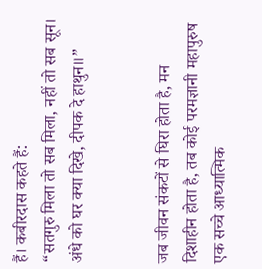हैं। कबीरदास कहते हैं:
“सतगुरु मिला तो सब मिला, नहीं तो सब सून।
अंधे को घर क्या दिखे, दीपक दे हाथुन॥”


जब जीवन संकटों से घिरा होता है, मन दिशाहीन होता है, तब कोई परमज्ञानी महापुरुष एक सच्चे आध्यात्मिक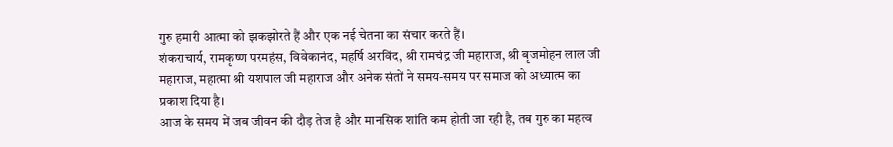गुरु हमारी आत्मा को झकझोरते हैं और एक नई चेतना का संचार करते हैं।
शंकराचार्य, रामकृष्ण परमहंस, विवेकानंद, महर्षि अरविंद, श्री रामचंद्र जी महाराज, श्री बृजमोहन लाल जी महाराज, महात्मा श्री यशपाल जी महाराज और अनेक संतों ने समय-समय पर समाज को अध्यात्म का प्रकाश दिया है।
आज के समय में जब जीवन की दौड़ तेज है और मानसिक शांति कम होती जा रही है, तब गुरु का महत्व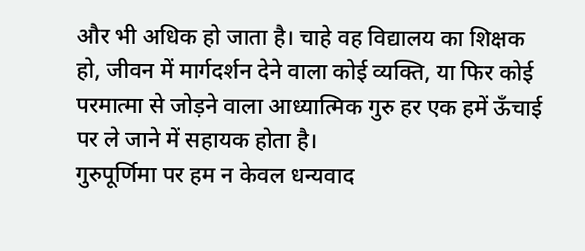और भी अधिक हो जाता है। चाहे वह विद्यालय का शिक्षक हो, जीवन में मार्गदर्शन देने वाला कोई व्यक्ति, या फिर कोई परमात्मा से जोड़ने वाला आध्यात्मिक गुरु हर एक हमें ऊँचाई पर ले जाने में सहायक होता है।
गुरुपूर्णिमा पर हम न केवल धन्यवाद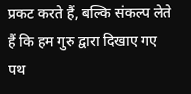प्रकट करते हैं, बल्कि संकल्प लेते हैं कि हम गुरु द्वारा दिखाए गए पथ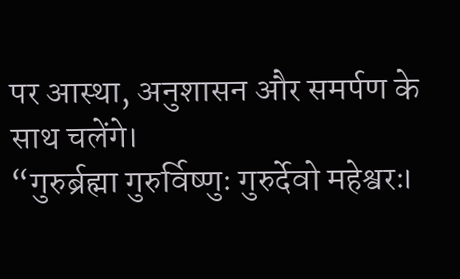पर आस्था, अनुशासन और समर्पण के साथ चलेंगे।
“गुरुर्ब्रह्मा गुरुर्विष्णुः गुरुर्देवो महेश्वरः।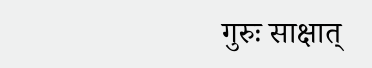गुरुः साक्षात्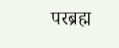परब्रह्म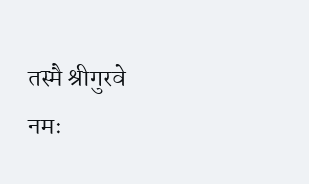तस्मै श्रीगुरवे नमः